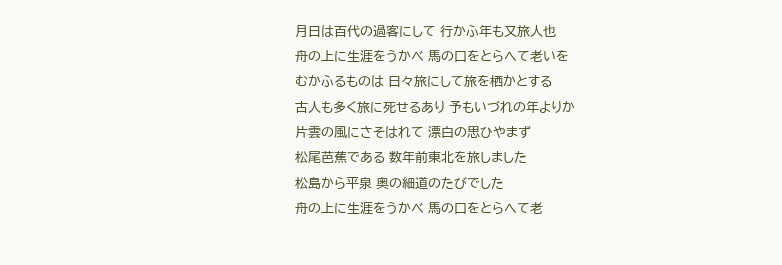月日は百代の過客にして 行かふ年も又旅人也
舟の上に生涯をうかべ 馬の口をとらへて老いを
むかふるものは 日々旅にして旅を栖かとする
古人も多く旅に死せるあり 予もいづれの年よりか
片雲の風にさそはれて 漂白の思ひやまず
松尾芭蕉である 数年前東北を旅しました
松島から平泉 奥の細道のたびでした
舟の上に生涯をうかべ 馬の口をとらへて老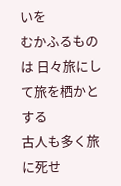いを
むかふるものは 日々旅にして旅を栖かとする
古人も多く旅に死せ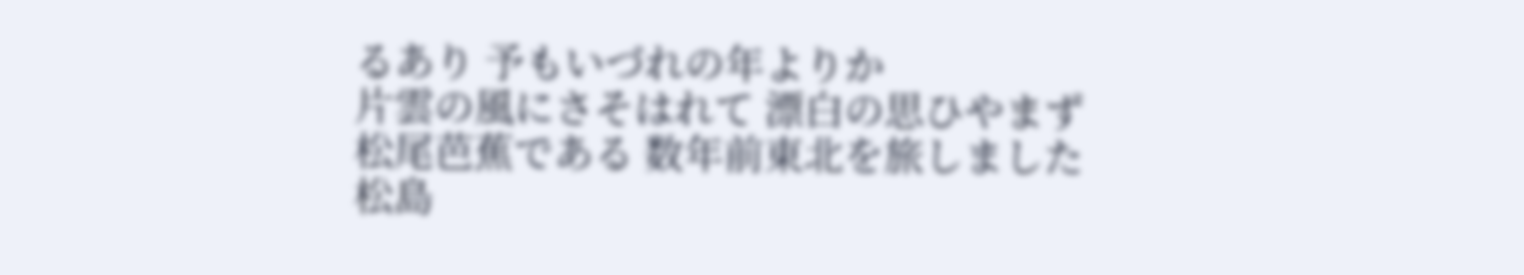るあり 予もいづれの年よりか
片雲の風にさそはれて 漂白の思ひやまず
松尾芭蕉である 数年前東北を旅しました
松島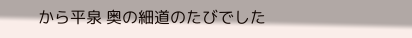から平泉 奥の細道のたびでした